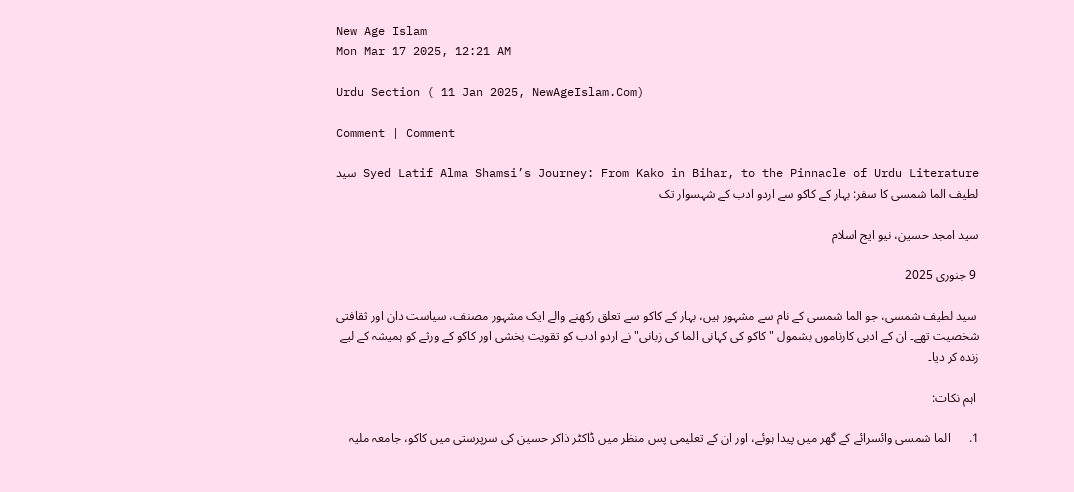New Age Islam
Mon Mar 17 2025, 12:21 AM

Urdu Section ( 11 Jan 2025, NewAgeIslam.Com)

Comment | Comment

Syed Latif Alma Shamsi’s Journey: From Kako in Bihar, to the Pinnacle of Urdu Literature سید لطیف الما شمسی کا سفر: بہار کے کاکو سے اردو ادب کے شہسوار تک

سید امجد حسین، نیو ایج اسلام

 9 جنوری 2025

 سید لطیف شمسی، جو الما شمسی کے نام سے مشہور ہیں، بہار کے کاکو سے تعلق رکھنے والے ایک مشہور مصنف، سیاست دان اور ثقافتی شخصیت تھے۔ ان کے ادبی کارناموں بشمول "کاکو کی کہانی الما کی زبانی" نے اردو ادب کو تقویت بخشی اور کاکو کے ورثے کو ہمیشہ کے لیے زندہ کر دیا۔

 اہم نکات:

1.      الما شمسی وائسرائے کے گھر میں پیدا ہوئے، اور ان کے تعلیمی پس منظر میں ڈاکٹر ذاکر حسین کی سرپرستی میں کاکو، جامعہ ملیہ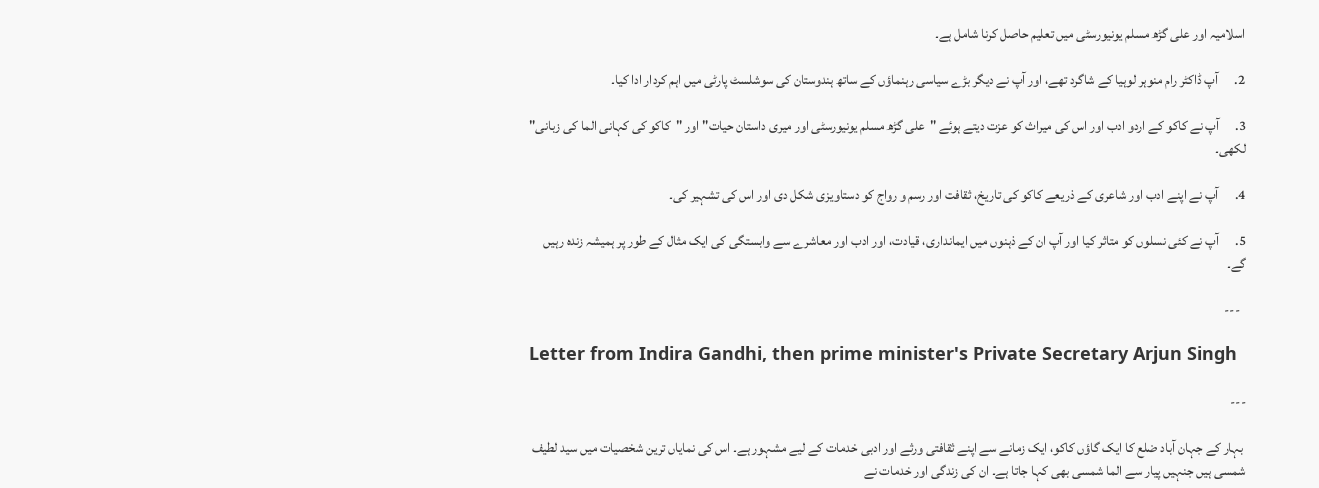اسلامیہ اور علی گڑھ مسلم یونیورسٹی میں تعلیم حاصل کرنا شامل ہے۔

2.      آپ ڈاکٹر رام منوہر لوہیا کے شاگرد تھے، اور آپ نے دیگر بڑے سیاسی رہنماؤں کے ساتھ ہندوستان کی سوشلسٹ پارٹی میں اہم کردار ادا کیا۔

3.      آپ نے کاکو کے اردو ادب اور اس کی میراث کو عزت دیتے ہوئے "علی گڑھ مسلم یونیورسٹی اور میری داستان حیات" اور "کاکو کی کہانی الما کی زبانی" لکھی۔

4.      آپ نے اپنے ادب اور شاعری کے ذریعے کاکو کی تاریخ، ثقافت اور رسم و رواج کو دستاویزی شکل دی اور اس کی تشہیر کی۔

5.      آپ نے کئی نسلوں کو متاثر کیا اور آپ ان کے ذہنوں میں ایمانداری، قیادت، اور ادب اور معاشرے سے وابستگی کی ایک مثال کے طور پر ہمیشہ زندہ رہیں گے۔

  ---

Letter from Indira Gandhi, then prime minister's Private Secretary Arjun Singh

---

 بہار کے جہان آباد ضلع کا ایک گاؤں کاکو، ایک زمانے سے اپنے ثقافتی ورثے اور ادبی خدمات کے لیے مشہور ہے۔ اس کی نمایاں ترین شخصیات میں سید لطیف شمسی ہیں جنہیں پیار سے الما شمسی بھی کہا جاتا ہے۔ ان کی زندگی اور خدمات نے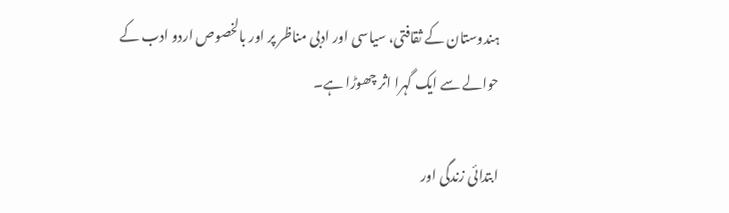ہندوستان کے ثقافتی، سیاسی اور ادبی مناظر پر اور بالخصوص اردو ادب کے حوالے سے ایک گہرا اثر چھوڑا ہے۔

ابتدائی زندگی اور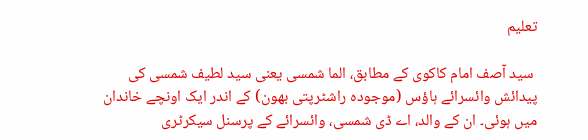تعلیم

 سید آصف امام کاکوی کے مطابق، الما شمسی یعنی سید لطیف شمسی کی پیدائش وائسرائے ہاؤس (موجودہ راشٹرپتی بھون) کے اندر ایک اونچے خاندان میں ہوئی۔ ان کے والد، اے ڈی شمسی، وائسرائے کے پرسنل سیکرٹری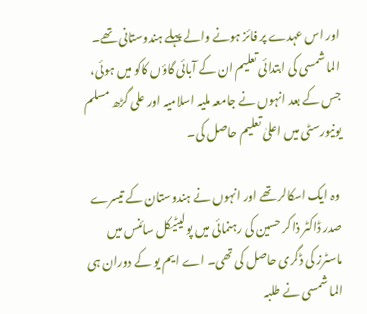اور اس عہدے پر فائز ہونے والے پہلے ہندوستانی تھے۔ الما شمسی کی ابتدائی تعلیم ان کے آبائی گاؤں کاکو میں ہوئی، جس کے بعد انہوں نے جامعہ ملیہ اسلامیہ اور علی گڑھ مسلم یونیورسٹی میں اعلیٰ تعلیم حاصل کی۔

 وہ ایک اسکالر تھے اور انہوں نے ہندوستان کے تیسرے صدر ڈاکٹر ذاکر حسین کی رہنمائی میں پولیٹیکل سائنس میں ماسٹرز کی ڈگری حاصل کی تھی۔ اے ایم یو کے دوران ہی الما شمسی نے طلبہ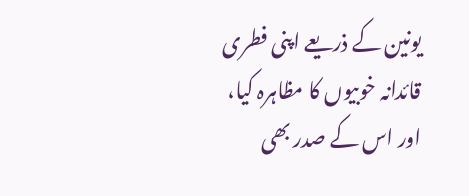یونین کے ذریعے اپنی فطری قائدانہ خوبیوں کا مظاہرہ کیا، اور اس کے صدر بھی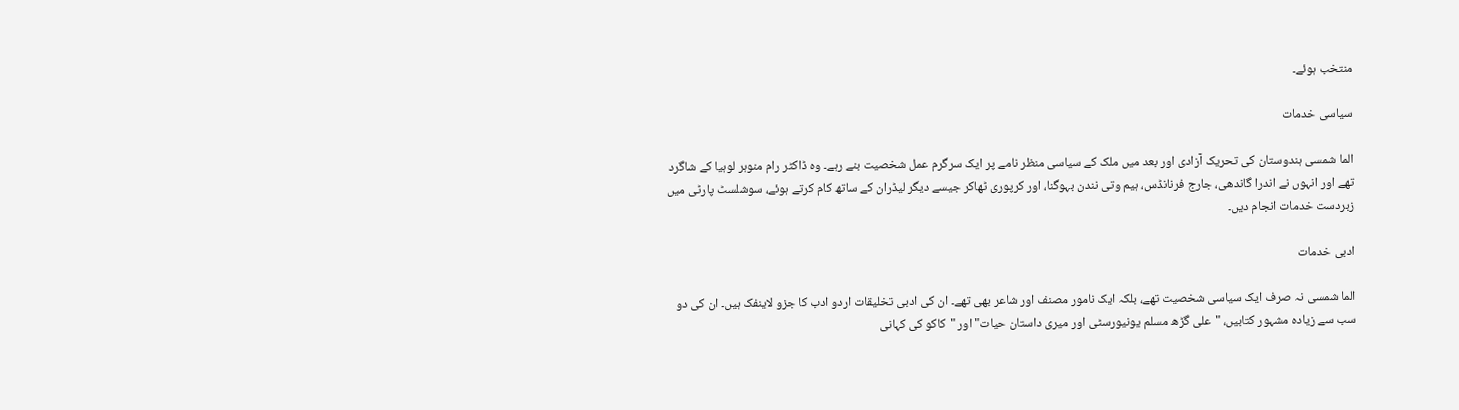منتخب ہوئے۔

سیاسی خدمات

الما شمسی ہندوستان کی تحریک آزادی اور بعد میں ملک کے سیاسی منظر نامے پر ایک سرگرم عمل شخصیت بنے رہے۔ وہ ڈاکٹر رام منوہر لوہیا کے شاگرد تھے اور انہوں نے اندرا گاندھی، جارج فرنانڈس، ہیم وتی نندن بہوگنا، اور کرپوری ٹھاکر جیسے دیگر لیڈران کے ساتھ کام کرتے ہوئے، سوشلسٹ پارٹی میں زبردست خدمات انجام دیں۔

ادبی خدمات

الما شمسی نہ صرف ایک سیاسی شخصیت تھے، بلکہ ایک نامور مصنف اور شاعر بھی تھے۔ ان کی ادبی تخلیقات اردو ادب کا جزو لاینفک ہیں۔ ان کی دو سب سے زیادہ مشہور کتابیں، "علی گڑھ مسلم یونیورسٹی اور میری داستان حیات" اور "کاکو کی کہانی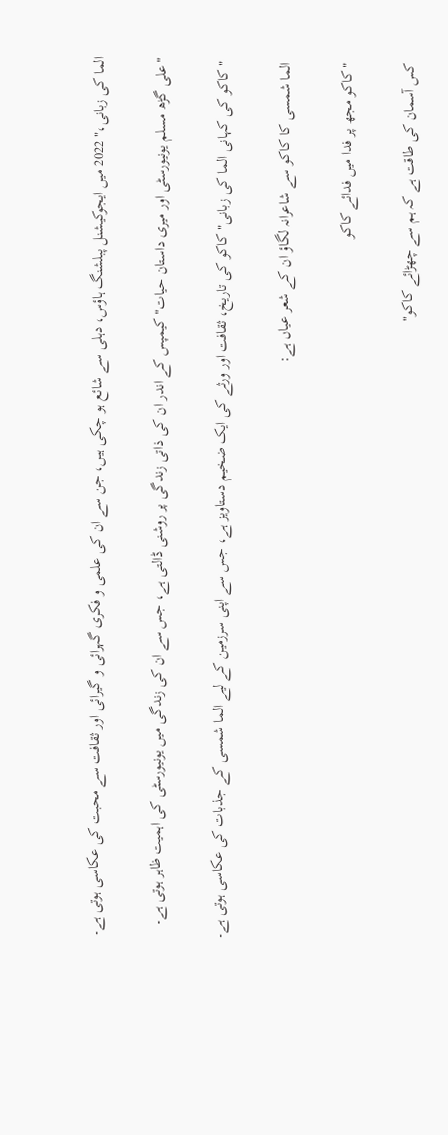الما کی زبانی،" 2022 میں ایجوکیشنل پبلشنگ ہاؤس، دہلی سے شائع ہو چکی ہیں، جن سے ان کی علمی و فکری گہرائی و گیرائی اور ثقافت سے محبت کی عکاسی ہوتی ہے۔

"علی گڑھ مسلم یونیورسٹی اور میری داستان حیات" کیمپس کے اندر ان کی ذاتی زندگی پر روشنی ڈالتی ہے، جس سے ان کی زندگی میں یونیورسٹی کی اہمیت ظاہر ہوتی ہے۔

 "کاکو کی کہانی الما کی زبانی" کاکو کی تاریخ، ثقافت اور ورثے کی ایک ضخیم دستاویز ہے، جس سے اپنی سرزمین کے لیے الما شمسی کے جذبات کی عکاسی ہوتی ہے۔

 الما شمسی کا کاکو سے شاعرانہ لگاؤ ان کے شعر عیاں ہے:

 "کاکو مجھ پر فدا میں فدائے کاکو

 کس آسمان کی طاقت ہے کہ ہم سے چھڑائے کاکو"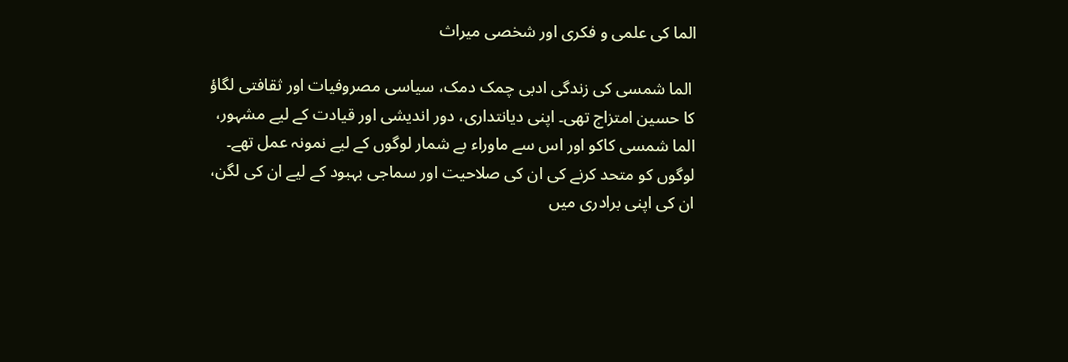الما کی علمی و فکری اور شخصی میراث

 الما شمسی کی زندگی ادبی چمک دمک، سیاسی مصروفیات اور ثقافتی لگاؤ کا حسین امتزاج تھی۔ اپنی دیانتداری، دور اندیشی اور قیادت کے لیے مشہور، الما شمسی کاکو اور اس سے ماوراء بے شمار لوگوں کے لیے نمونہ عمل تھے۔ لوگوں کو متحد کرنے کی ان کی صلاحیت اور سماجی بہبود کے لیے ان کی لگن، ان کی اپنی برادری میں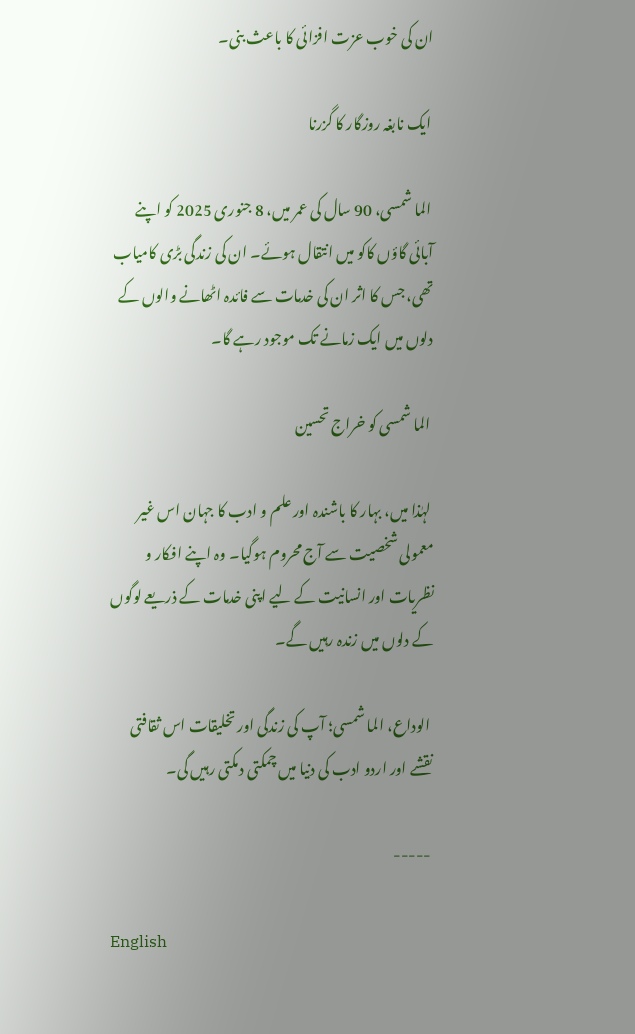ان کی خوب عزت افزائی کا باعث بنی۔

 ایک نابغہ روزگار کا گزرنا

 الما شمسی، 90 سال کی عمر میں، 8 جنوری 2025 کو اپنے آبائی گاؤں کاکو میں انتقال ہوئے۔ ان کی زندگی بڑی کامیاب تھی، جس کا اثر ان کی خدمات سے فائدہ اٹھانے والوں کے دلوں میں ایک زمانے تک موجود رہے گا۔

 الما شمسی کو خراج تحسین

 لہٰذا میں، بہار کا باشندہ اور علم و ادب کا جہان اس غیر معمولی شخصیت سے آج محروم ہوگیا۔ وہ اپنے افکار و نظریات اور انسانیت کے لیے اپنی خدمات کے ذریعے لوگوں کے دلوں میں زندہ رہیں گے۔

 الوداع، الما شمسی؛ آپ کی زندگی اور تخلیقات اس ثقافتی نقشے اور اردو ادب کی دنیا میں چمکتی دمکتی رہیں گی۔

 -----

English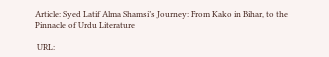Article: Syed Latif Alma Shamsi’s Journey: From Kako in Bihar, to the Pinnacle of Urdu Literature

 URL: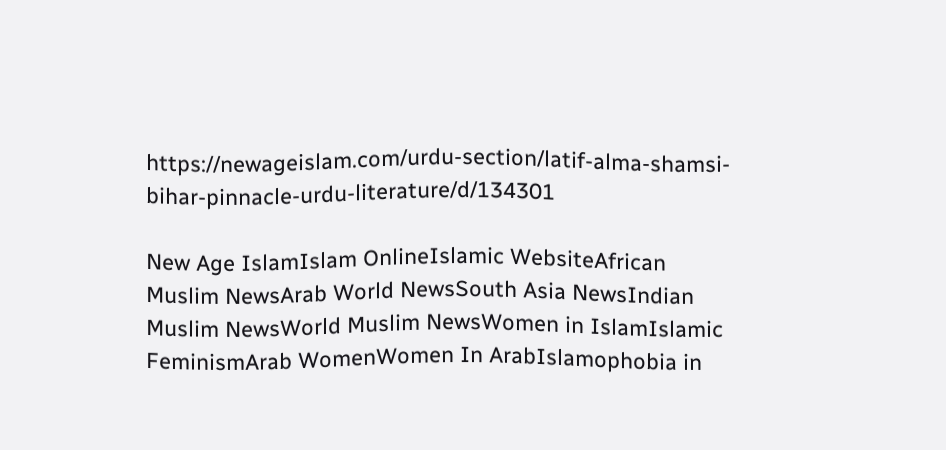https://newageislam.com/urdu-section/latif-alma-shamsi-bihar-pinnacle-urdu-literature/d/134301

New Age IslamIslam OnlineIslamic WebsiteAfrican Muslim NewsArab World NewsSouth Asia NewsIndian Muslim NewsWorld Muslim NewsWomen in IslamIslamic FeminismArab WomenWomen In ArabIslamophobia in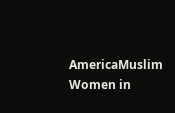AmericaMuslim Women in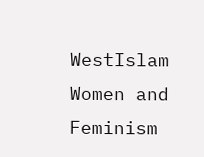WestIslam Women and Feminism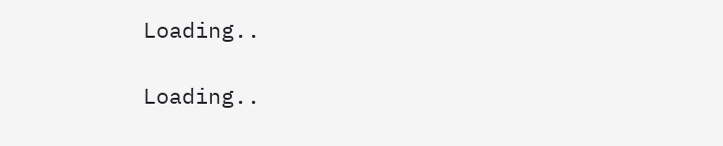Loading..

Loading..